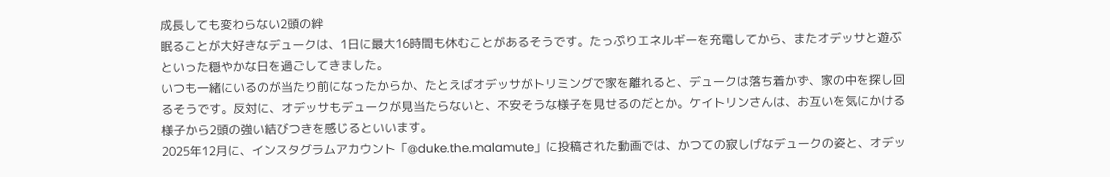成長しても変わらない2頭の絆
眠ることが大好きなデュークは、1日に最大16時間も休むことがあるそうです。たっぷりエネルギーを充電してから、またオデッサと遊ぶといった穏やかな日を過ごしてきました。
いつも一緒にいるのが当たり前になったからか、たとえばオデッサがトリミングで家を離れると、デュークは落ち着かず、家の中を探し回るそうです。反対に、オデッサもデュークが見当たらないと、不安そうな様子を見せるのだとか。ケイトリンさんは、お互いを気にかける様子から2頭の強い結びつきを感じるといいます。
2025年12月に、インスタグラムアカウント「@duke.the.malamute」に投稿された動画では、かつての寂しげなデュークの姿と、オデッ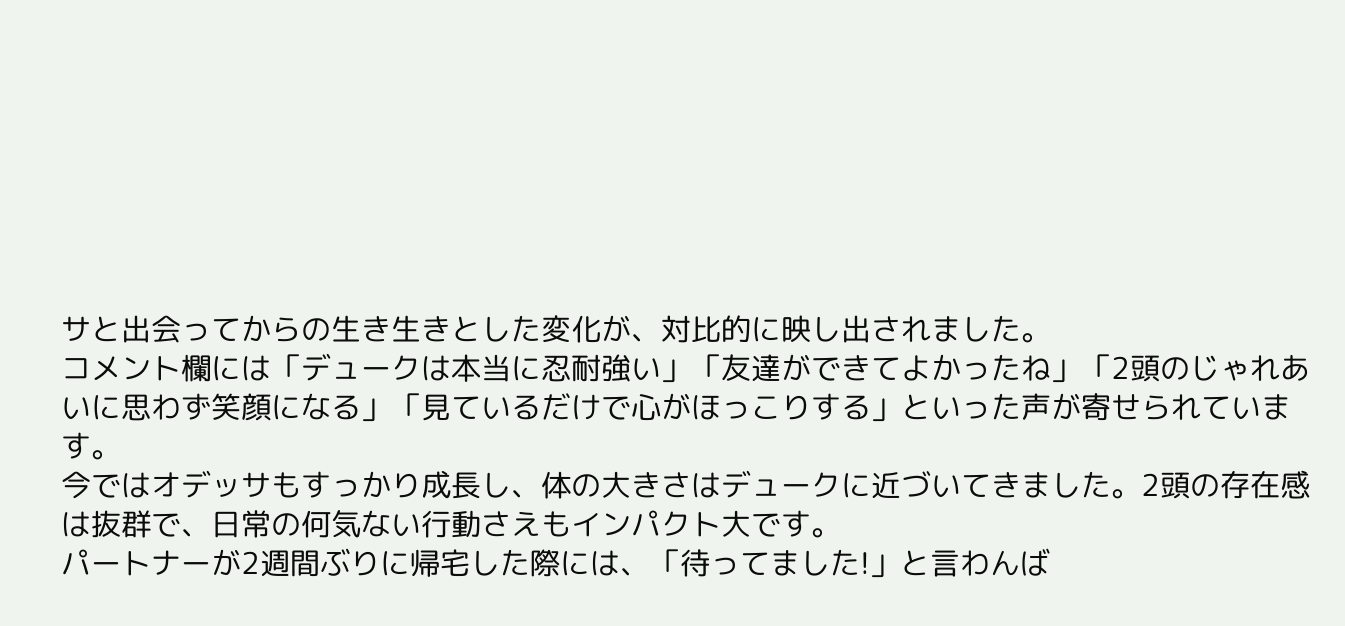サと出会ってからの生き生きとした変化が、対比的に映し出されました。
コメント欄には「デュークは本当に忍耐強い」「友達ができてよかったね」「2頭のじゃれあいに思わず笑顔になる」「見ているだけで心がほっこりする」といった声が寄せられています。
今ではオデッサもすっかり成長し、体の大きさはデュークに近づいてきました。2頭の存在感は抜群で、日常の何気ない行動さえもインパクト大です。
パートナーが2週間ぶりに帰宅した際には、「待ってました!」と言わんば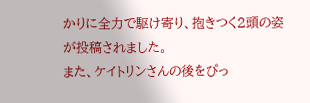かりに全力で駆け寄り、抱きつく2頭の姿が投稿されました。
また、ケイトリンさんの後をぴっ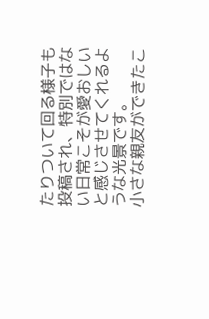たりついて回る様子も投稿され、特別ではない日常こそが愛おしいと感じさせてくれるような光景です。
小さな親友ができたこ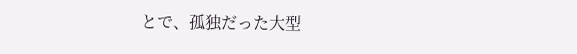とで、孤独だった大型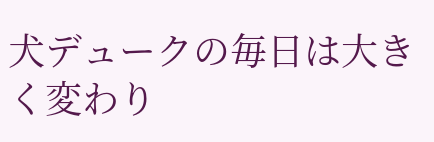犬デュークの毎日は大きく変わり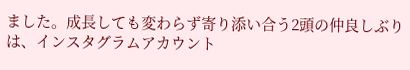ました。成長しても変わらず寄り添い合う2頭の仲良しぶりは、インスタグラムアカウント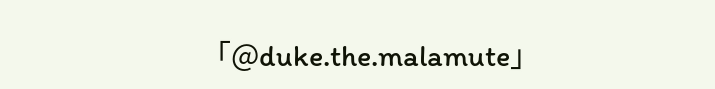「@duke.the.malamute」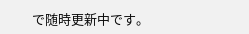で随時更新中です。